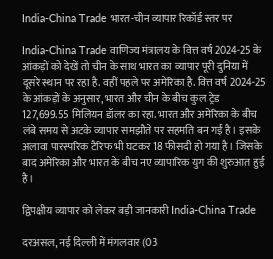India-China Trade भारत-चीन व्यापार रिकॉर्ड स्तर पर

India-China Trade वाणिज्य मंत्रालय के वित्त वर्ष 2024-25 के आंकड़ों को देखें तो चीन के साथ भारत का व्यापार पूरी दुनिया में दूसरे स्थान पर रहा है. वहीं पहले पर अमेरिका है. वित्त वर्ष 2024-25 के आंकड़ों के अनुसार, भारत और चीन के बीच कुल ट्रेड 127,699.55 मिलियन डॉलर का रहा. भारत और अमेरिका के बीच लंबे समय से अटके व्यापार समझौते पर सहमति बन गई है। इसके अलावा पारस्परिक टैरिफ भी घटकर 18 फीसदी हो गया है। जिसके बाद अमेरिका और भारत के बीच नए व्यापारिक युग की शुरुआत हुई है।

द्विपक्षीय व्यापार को लेकर बड़ी जानकारी India-China Trade

दरअसल, नई दिल्ली में मंगलवार (03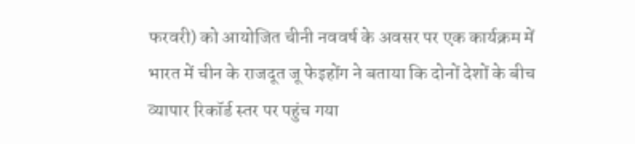फरवरी) को आयोजित चीनी नववर्ष के अवसर पर एक कार्यक्रम में भारत में चीन के राजदूत जू फेइहोंग ने बताया कि दोनों देशों के बीच व्यापार रिकॉर्ड स्तर पर पहुंच गया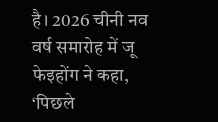है। 2026 चीनी नव वर्ष समारोह में जू फेइहोंग ने कहा, ‘पिछले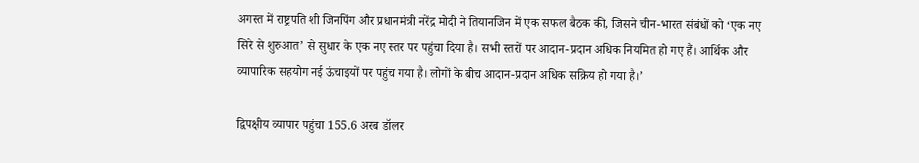अगस्त में राष्ट्रपति शी जिनपिंग और प्रधानमंत्री नरेंद्र मोदी ने तियानजिन में एक सफल बैठक की, जिसने चीन-भारत संबंधों को ‘एक नए सिरे से शुरुआत’ से सुधार के एक नए स्तर पर पहुंचा दिया है। सभी स्तरों पर आदान-प्रदान अधिक नियमित हो गए हैं। आर्थिक और व्यापारिक सहयोग नई ऊंचाइयों पर पहुंच गया है। लोगों के बीच आदान-प्रदान अधिक सक्रिय हो गया है।’

द्विपक्षीय व्यापार पहुंचा 155.6 अरब डॉलर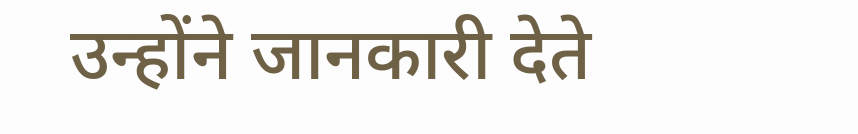उन्होंने जानकारी देते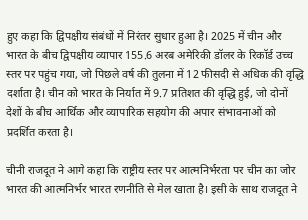हुए कहा कि द्विपक्षीय संबंधों में निरंतर सुधार हुआ है। 2025 में चीन और भारत के बीच द्विपक्षीय व्यापार 155.6 अरब अमेरिकी डॉलर के रिकॉर्ड उच्च स्तर पर पहुंच गया, जो पिछले वर्ष की तुलना में 12 फीसदी से अधिक की वृद्धि दर्शाता है। चीन को भारत के निर्यात में 9.7 प्रतिशत की वृद्धि हुई, जो दोनों देशों के बीच आर्थिक और व्यापारिक सहयोग की अपार संभावनाओं को प्रदर्शित करता है।

चीनी राजदूत ने आगे कहा कि राष्ट्रीय स्तर पर आत्मनिर्भरता पर चीन का जोर भारत की आत्मनिर्भर भारत रणनीति से मेल खाता है। इसी के साथ राजदूत ने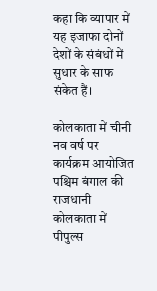कहा कि व्यापार में यह इजाफा दोनों देशों के संबंधों में सुधार के साफ संकेत हैं।

कोलकाता में चीनी नव वर्ष पर कार्यक्रम आयोजित
पश्चिम बंगाल की राजधानी कोलकाता में पीपुल्स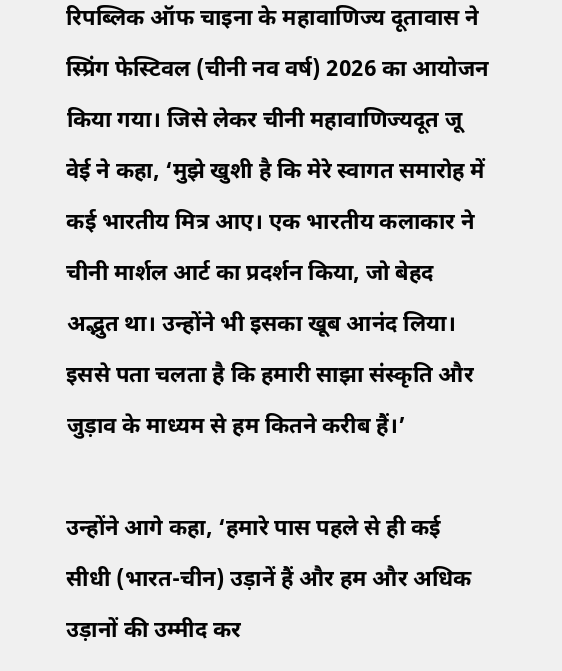रिपब्लिक ऑफ चाइना के महावाणिज्य दूतावास ने स्प्रिंग फेस्टिवल (चीनी नव वर्ष) 2026 का आयोजन किया गया। जिसे लेकर चीनी महावाणिज्यदूत जू वेई ने कहा, ‘मुझे खुशी है कि मेरे स्वागत समारोह में कई भारतीय मित्र आए। एक भारतीय कलाकार ने चीनी मार्शल आर्ट का प्रदर्शन किया, जो बेहद अद्भुत था। उन्होंने भी इसका खूब आनंद लिया। इससे पता चलता है कि हमारी साझा संस्कृति और जुड़ाव के माध्यम से हम कितने करीब हैं।’

उन्होंने आगे कहा, ‘हमारे पास पहले से ही कई सीधी (भारत-चीन) उड़ानें हैं और हम और अधिक उड़ानों की उम्मीद कर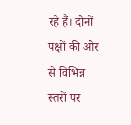रहे हैं। दोनों पक्षों की ओर से विभिन्न स्तरों पर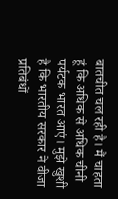बातचीत चल रही है। मैं चाहता हूं कि अधिक से अधिक चीनी पर्यटक भारत आएं। मुझे खुशी है कि भारतीय सरकार ने वीजा प्रतिबंधों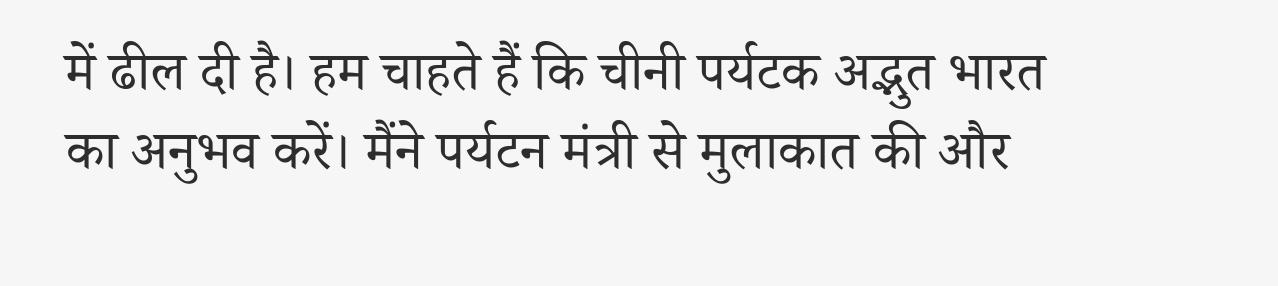में ढील दी है। हम चाहते हैं कि चीनी पर्यटक अद्भुत भारत का अनुभव करें। मैंने पर्यटन मंत्री से मुलाकात की और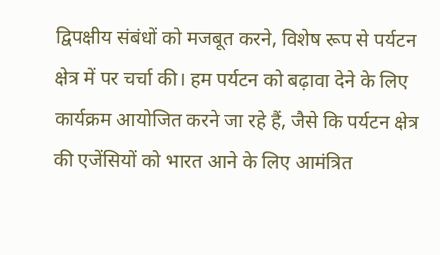द्विपक्षीय संबंधों को मजबूत करने, विशेष रूप से पर्यटन क्षेत्र में पर चर्चा की। हम पर्यटन को बढ़ावा देने के लिए कार्यक्रम आयोजित करने जा रहे हैं, जैसे कि पर्यटन क्षेत्र की एजेंसियों को भारत आने के लिए आमंत्रित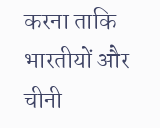करना ताकि भारतीयों और चीनी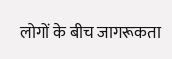लोगों के बीच जागरूकता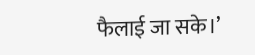फैलाई जा सके।’